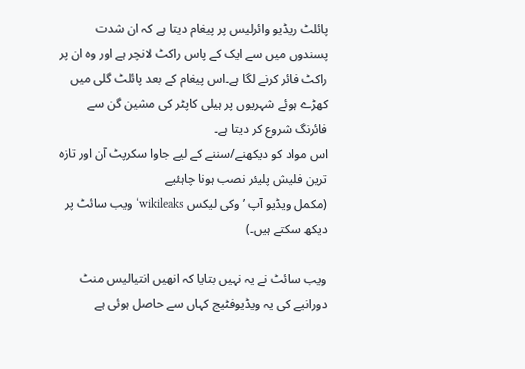پائلٹ ریڈیو وائرلیس پر پیغام دیتا ہے کہ ان شدت پسندوں میں سے ایک کے پاس راکٹ لانچر ہے اور وہ ان پر راکٹ فائر کرنے لگا ہے۔اس پیغام کے بعد پائلٹ گلی میں کھڑے ہوئے شہریوں پر ہیلی کاپٹر کی مشین گن سے فائرنگ شروع کر دیتا ہے۔
اس مواد کو دیکھنے/سننے کے لیے جاوا سکرپٹ آن اور تازہ ترین فلیش پلیئر نصب ہونا چاہئیے
(مکمل ویڈیو آپ ’وکی لیکس wikileaks‘ ویب سائٹ پر دیکھ سکتے ہیں۔)

ویب سائٹ نے یہ نہیں بتایا کہ انھیں انتیالیس منٹ دورانیے کی یہ ویڈیوفٹیج کہاں سے حاصل ہوئی ہے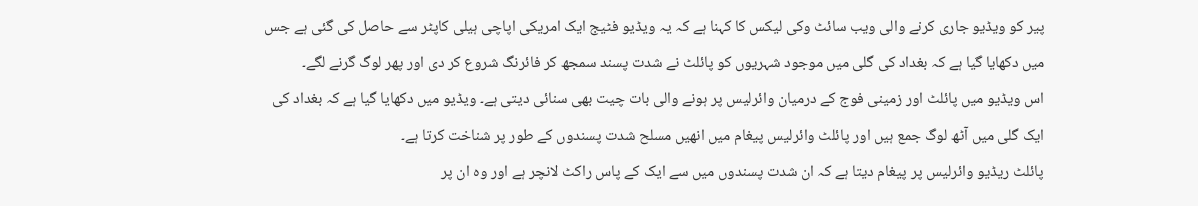پیر کو ویڈیو جاری کرنے والی ویب سائٹ وکی لیکس کا کہنا ہے کہ یہ ویڈیو فٹیج ایک امریکی اپاچی ہیلی کاپٹر سے حاصل کی گئی ہے جس میں دکھایا گیا ہے کہ بغداد کی گلی میں موجود شہریوں کو پائلٹ نے شدت پسند سمجھ کر فائرنگ شروع کر دی اور پھر لوگ گرنے لگے۔
اس ویڈیو میں پائلٹ اور زمینی فوج کے درمیان وائرلیس پر ہونے والی بات چیت بھی سنائی دیتی ہے۔ ویڈیو میں دکھایا گیا ہے کہ بغداد کی ایک گلی میں آٹھ لوگ جمع ہیں اور پائلٹ وائرلیس پیغام میں انھیں مسلح شدت پسندوں کے طور پر شناخت کرتا ہے۔
پائلٹ ریڈیو وائرلیس پر پیغام دیتا ہے کہ ان شدت پسندوں میں سے ایک کے پاس راکٹ لانچر ہے اور وہ ان پر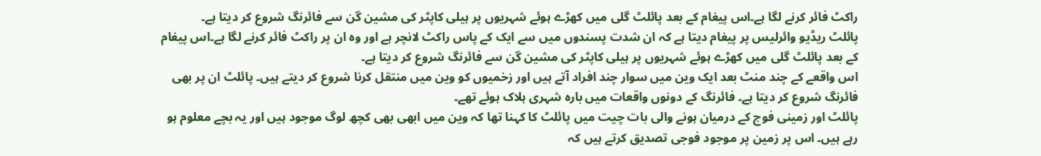راکٹ فائر کرنے لگا ہے۔اس پیغام کے بعد پائلٹ گلی میں کھڑے ہوئے شہریوں پر ہیلی کاپٹر کی مشین گن سے فائرنگ شروع کر دیتا ہے۔
پائلٹ ریڈیو وائرلیس پر پیغام دیتا ہے کہ ان شدت پسندوں میں سے ایک کے پاس راکٹ لانچر ہے اور وہ ان پر راکٹ فائر کرنے لگا ہے۔اس پیغام کے بعد پائلٹ گلی میں کھڑے ہوئے شہریوں پر ہیلی کاپٹر کی مشین گن سے فائرنگ شروع کر دیتا ہے۔
اس واقعے کے چند منٹ بعد ایک وین میں سوار چند افراد آتے ہیں اور زخمیوں کو وین میں منتقل کرنا شروع کر دیتے ہیں۔ پائلٹ ان پر بھی فائرنگ شروع کر دیتا ہے۔ فائرنگ کے دونوں واقعات میں بارہ شہری ہلاک ہوئے تھے۔
پائلٹ اور زمینی فوج کے درمیان ہونے والی بات چیت میں پائلٹ کا کہنا تھا کہ وین میں ابھی بھی کچھ لوگ موجود ہیں اور یہ بچے معلوم ہو رہے ہیں۔ اس پر زمین پر موجود فوجی تصدیق کرتے ہیں کہ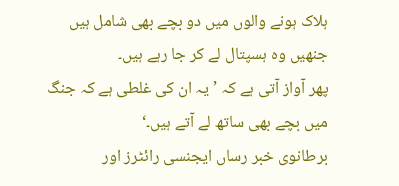ہلاک ہونے والوں میں دو بچے بھی شامل ہیں جنھیں وہ ہسپتال لے کر جا رہے ہیں۔
پھر آواز آتی ہے کہ ’یہ ان کی غلطی ہے کہ جنگ میں بچے بھی ساتھ لے آتے ہیں۔‘
برطانوی خبر رساں ایجنسی رائٹرز اور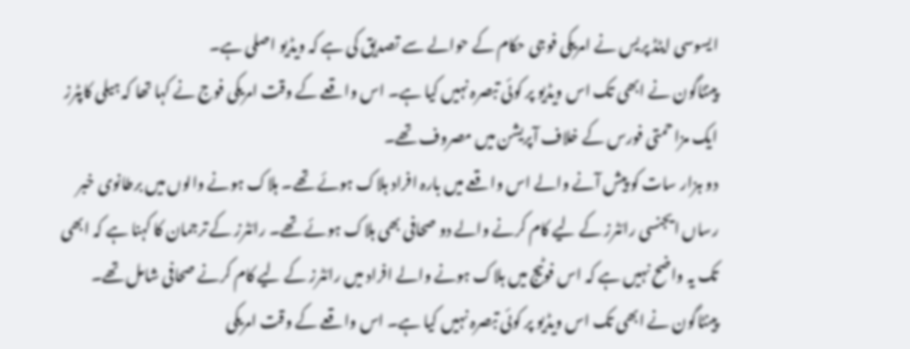ایسوسی ایٹڈ پریس نے امریکی فوجی حکام کے حوالے سے تصدیق کی ہے کہ ویڈیو اصلی ہے۔
پینٹاگون نے ابھی تک اس ویڈیو پر کوئی تبصرہ نہیں کیا ہے۔ اس واقعے کے وقت امریکی فوج نے کہا تھا کہ ہیلی کاپٹرز ایک مزاحمتی فورس کے خلاف آپریشن میں مصروف تھے۔
دو ہزار سات کو پیش آنے والے اس واقعے میں بارہ افراد ہلاک ہوئے تھے۔ ہلاک ہونے والوں میں برطانوی خبر رساں ایجنسی رائٹرز کے لیے کام کرنے والے دو صحافی بھی ہلاک ہوئے تھے۔ رائٹرز کے ترجمان کا کہنا ہے کہ ابھی تک یہ واضح نہیں ہے کہ اس فوٹیج میں ہلاک ہونے والے افراد میں رائٹرز کے لیے کام کرنے صحافی شامل تھے۔
پینٹاگون نے ابھی تک اس ویڈیو پر کوئی تبصرہ نہیں کیا ہے۔ اس واقعے کے وقت امریکی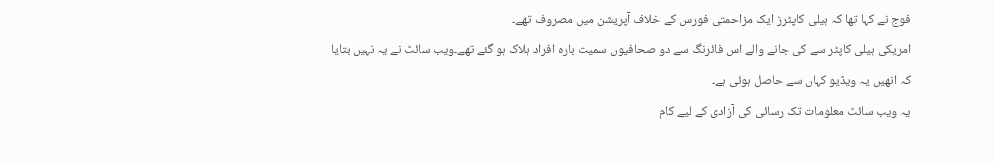فوج نے کہا تھا کہ ہیلی کاپٹرز ایک مزاحمتی فورس کے خلاف آپریشن میں مصروف تھے۔
امریکی ہیلی کاپٹر سے کی جانے والے اس فائرنگ سے دو صحافیوں سمیت بارہ افراد ہلاک ہو گئے تھے۔ویب سائٹ نے یہ نہیں بتایا کہ انھیں یہ ویڈیو کہاں سے حاصل ہوئی ہے۔
یہ ویب سائٹ معلومات تک رسائی کی آزادی کے لیے کام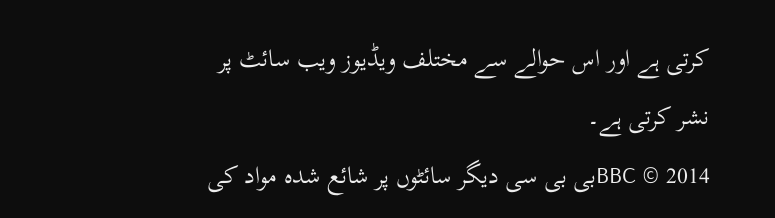کرتی ہے اور اس حوالے سے مختلف ویڈیوز ویب سائٹ پر نشر کرتی ہے۔
BBC © 2014بی بی سی دیگر سائٹوں پر شائع شدہ مواد کی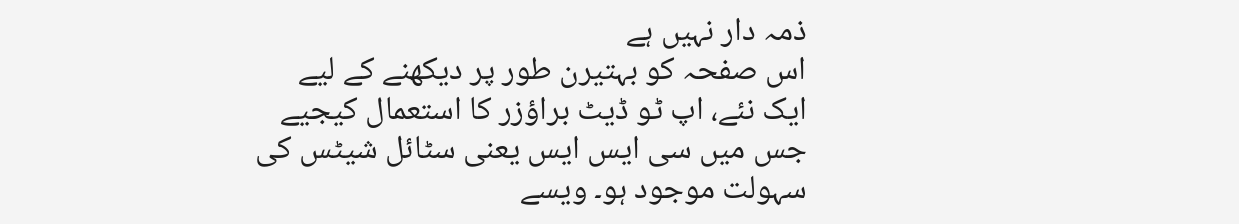ذمہ دار نہیں ہے
اس صفحہ کو بہتیرن طور پر دیکھنے کے لیے ایک نئے، اپ ٹو ڈیٹ براؤزر کا استعمال کیجیے جس میں سی ایس ایس یعنی سٹائل شیٹس کی سہولت موجود ہو۔ ویسے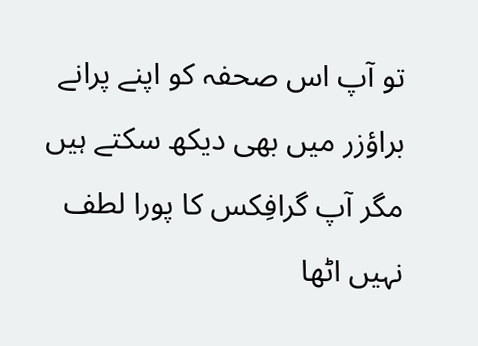تو آپ اس صحفہ کو اپنے پرانے براؤزر میں بھی دیکھ سکتے ہیں مگر آپ گرافِکس کا پورا لطف نہیں اٹھا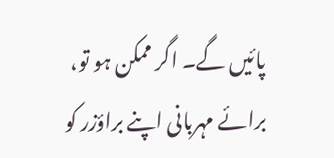پائیں گے۔ اگر ممکن ہو تو، برائے مہربانی اپنے براؤزر کو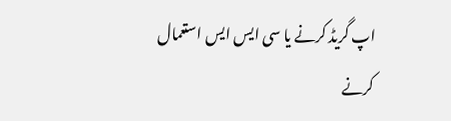اپ گریڈ کرنے یا سی ایس ایس استعمال کرنے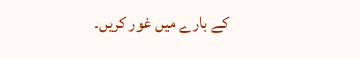کے بارے میں غور کریں۔